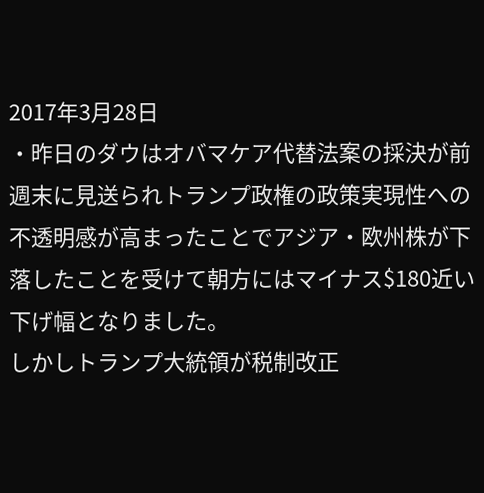2017年3月28日
・昨日のダウはオバマケア代替法案の採決が前週末に見送られトランプ政権の政策実現性への不透明感が高まったことでアジア・欧州株が下落したことを受けて朝方にはマイナス$180近い下げ幅となりました。
しかしトランプ大統領が税制改正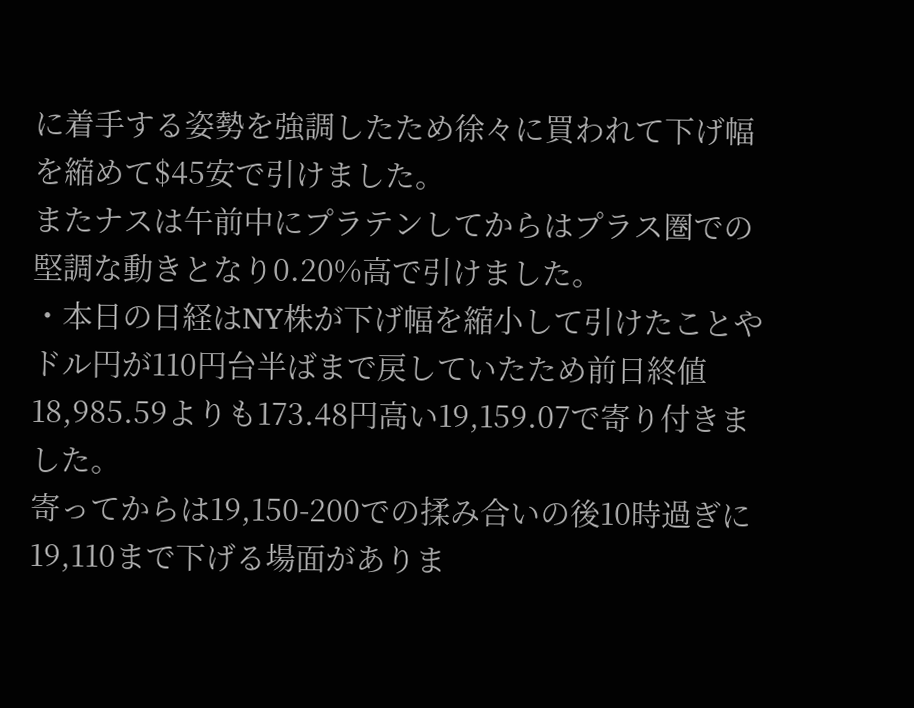に着手する姿勢を強調したため徐々に買われて下げ幅を縮めて$45安で引けました。
またナスは午前中にプラテンしてからはプラス圏での堅調な動きとなり0.20%高で引けました。
・本日の日経はNY株が下げ幅を縮小して引けたことやドル円が110円台半ばまで戻していたため前日終値18,985.59よりも173.48円高い19,159.07で寄り付きました。
寄ってからは19,150-200での揉み合いの後10時過ぎに19,110まで下げる場面がありま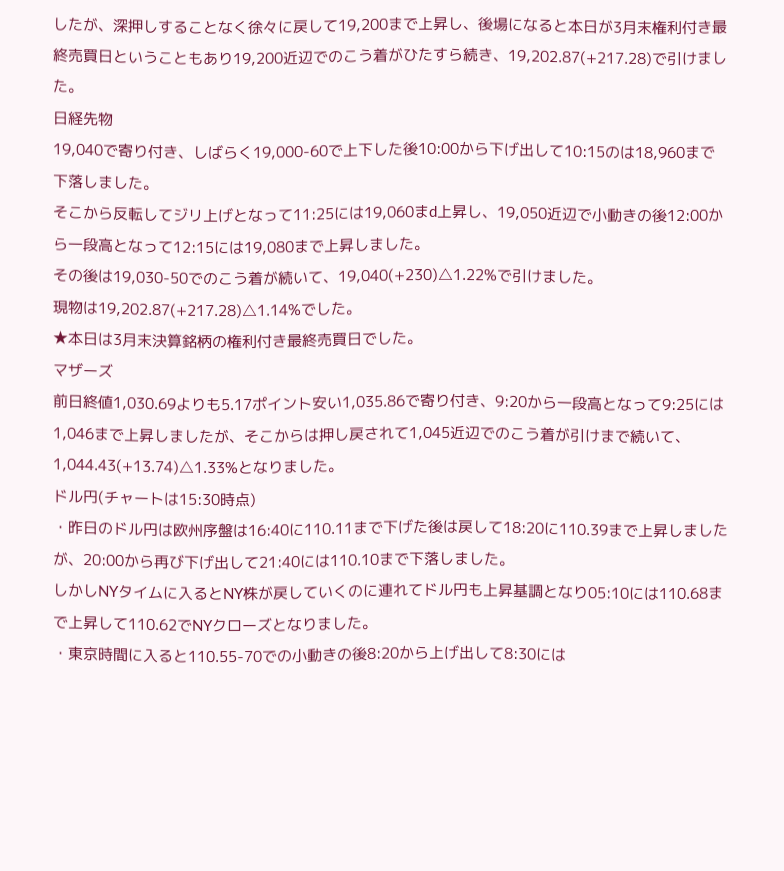したが、深押しすることなく徐々に戻して19,200まで上昇し、後場になると本日が3月末権利付き最終売買日ということもあり19,200近辺でのこう着がひたすら続き、19,202.87(+217.28)で引けました。
日経先物
19,040で寄り付き、しばらく19,000-60で上下した後10:00から下げ出して10:15のは18,960まで下落しました。
そこから反転してジリ上げとなって11:25には19,060まd上昇し、19,050近辺で小動きの後12:00から一段高となって12:15には19,080まで上昇しました。
その後は19,030-50でのこう着が続いて、19,040(+230)△1.22%で引けました。
現物は19,202.87(+217.28)△1.14%でした。
★本日は3月末決算銘柄の権利付き最終売買日でした。
マザーズ
前日終値1,030.69よりも5.17ポイント安い1,035.86で寄り付き、9:20から一段高となって9:25には1,046まで上昇しましたが、そこからは押し戻されて1,045近辺でのこう着が引けまで続いて、1,044.43(+13.74)△1.33%となりました。
ドル円(チャートは15:30時点)
・昨日のドル円は欧州序盤は16:40に110.11まで下げた後は戻して18:20に110.39まで上昇しましたが、20:00から再び下げ出して21:40には110.10まで下落しました。
しかしNYタイムに入るとNY株が戻していくのに連れてドル円も上昇基調となり05:10には110.68まで上昇して110.62でNYクローズとなりました。
・東京時間に入ると110.55-70での小動きの後8:20から上げ出して8:30には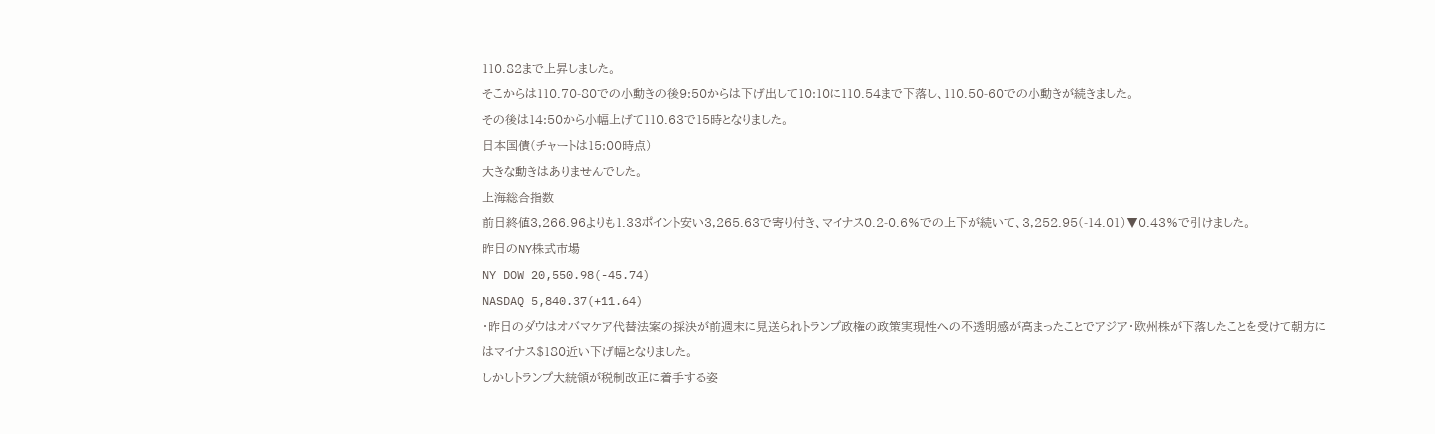110.82まで上昇しました。
そこからは110.70-80での小動きの後9:50からは下げ出して10:10に110.54まで下落し、110.50-60での小動きが続きました。
その後は14:50から小幅上げて110.63で15時となりました。
日本国債(チャートは15:00時点)
大きな動きはありませんでした。
上海総合指数
前日終値3,266.96よりも1.33ポイント安い3,265.63で寄り付き、マイナス0.2-0.6%での上下が続いて、3,252.95(-14.01)▼0.43%で引けました。
昨日のNY株式市場
NY DOW 20,550.98(-45.74)
NASDAQ 5,840.37(+11.64)
・昨日のダウはオバマケア代替法案の採決が前週末に見送られトランプ政権の政策実現性への不透明感が高まったことでアジア・欧州株が下落したことを受けて朝方にはマイナス$180近い下げ幅となりました。
しかしトランプ大統領が税制改正に着手する姿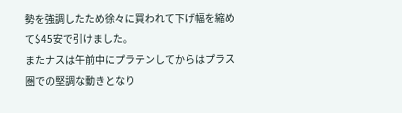勢を強調したため徐々に買われて下げ幅を縮めて$45安で引けました。
またナスは午前中にプラテンしてからはプラス圏での堅調な動きとなり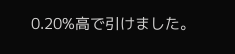0.20%高で引けました。